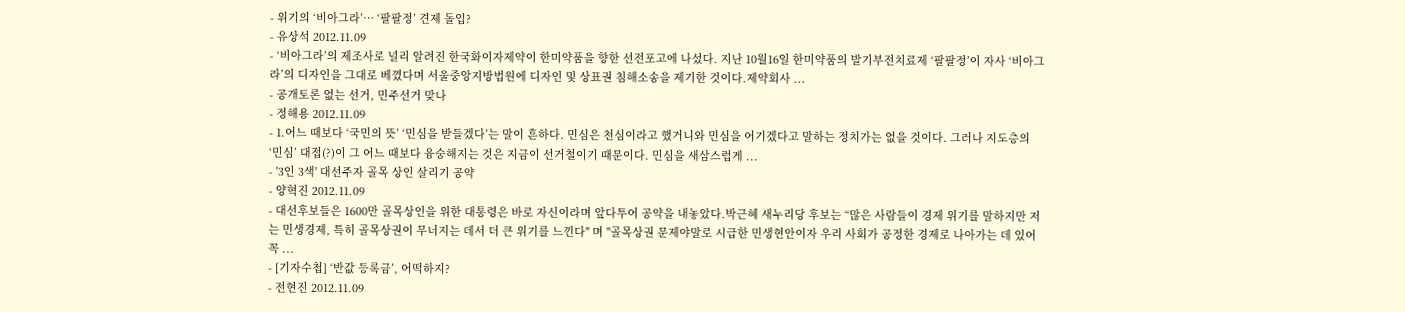- 위기의 ‘비아그라’… ‘팔팔정’ 견제 돌입?
- 유상석 2012.11.09
- ‘비아그라’의 제조사로 널리 알려진 한국화이자제약이 한미약품을 향한 선전포고에 나섰다. 지난 10월16일 한미약품의 발기부전치료제 ‘팔팔정’이 자사 ‘비아그라’의 디자인을 그대로 베꼈다며 서울중앙지방법원에 디자인 및 상표권 침해소송을 제기한 것이다.제약회사 ...
- 공개토론 없는 선거, 민주선거 맞나
- 정해용 2012.11.09
- 1.어느 때보다 ‘국민의 뜻’ ‘민심을 받들겠다’는 말이 흔하다. 민심은 천심이라고 했거니와 민심을 어기겠다고 말하는 정치가는 없을 것이다. 그러나 지도층의 ‘민심’ 대접(?)이 그 어느 때보다 융숭해지는 것은 지금이 선거철이기 때문이다. 민심을 새삼스럽게 ...
- '3인 3색' 대선주자 골목 상인 살리기 공약
- 양혁진 2012.11.09
- 대선후보들은 1600만 골목상인을 위한 대통령은 바로 자신이라며 앞다투어 공약을 내놓았다.박근혜 새누리당 후보는 “많은 사람들이 경제 위기를 말하지만 저는 민생경제, 특히 골목상권이 무너지는 데서 더 큰 위기를 느낀다" 며 "골목상권 문제야말로 시급한 민생현안이자 우리 사회가 공정한 경제로 나아가는 데 있어 꼭 ...
- [기자수첩] ‘반값 등록금’, 어떡하지?
- 전현진 2012.11.09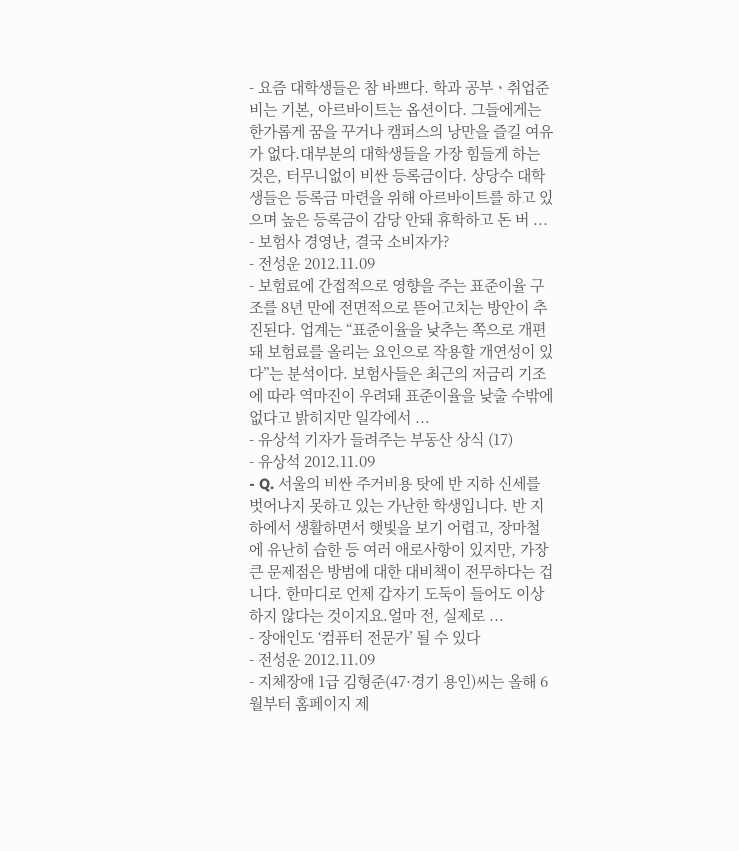- 요즘 대학생들은 참 바쁘다. 학과 공부ㆍ취업준비는 기본, 아르바이트는 옵션이다. 그들에게는 한가롭게 꿈을 꾸거나 캠퍼스의 낭만을 즐길 여유가 없다.대부분의 대학생들을 가장 힘들게 하는 것은, 터무니없이 비싼 등록금이다. 상당수 대학생들은 등록금 마련을 위해 아르바이트를 하고 있으며 높은 등록금이 감당 안돼 휴학하고 돈 버 ...
- 보험사 경영난, 결국 소비자가?
- 전성운 2012.11.09
- 보험료에 간접적으로 영향을 주는 표준이율 구조를 8년 만에 전면적으로 뜯어고치는 방안이 추진된다. 업계는 “표준이율을 낮추는 쪽으로 개편돼 보험료를 올리는 요인으로 작용할 개연성이 있다”는 분석이다. 보험사들은 최근의 저금리 기조에 따라 역마진이 우려돼 표준이율을 낮출 수밖에 없다고 밝히지만 일각에서 ...
- 유상석 기자가 들려주는 부동산 상식 (17)
- 유상석 2012.11.09
- Q. 서울의 비싼 주거비용 탓에 반 지하 신세를 벗어나지 못하고 있는 가난한 학생입니다. 반 지하에서 생활하면서 햇빛을 보기 어렵고, 장마철에 유난히 습한 등 여러 애로사항이 있지만, 가장 큰 문제점은 방범에 대한 대비책이 전무하다는 겁니다. 한마디로 언제 갑자기 도둑이 들어도 이상하지 않다는 것이지요.얼마 전, 실제로 ...
- 장애인도 ‘컴퓨터 전문가’ 될 수 있다
- 전성운 2012.11.09
- 지체장애 1급 김형준(47·경기 용인)씨는 올해 6월부터 홈페이지 제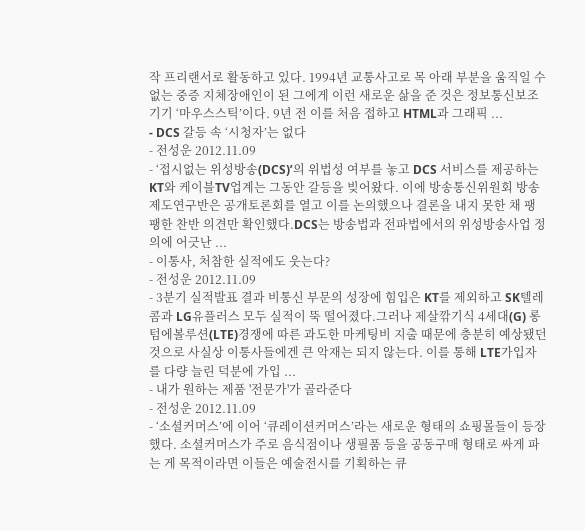작 프리랜서로 활동하고 있다. 1994년 교통사고로 목 아래 부분을 움직일 수 없는 중증 지체장애인이 된 그에게 이런 새로운 삶을 준 것은 정보통신보조기기 ‘마우스스틱’이다. 9년 전 이를 처음 접하고 HTML과 그래픽 ...
- DCS 갈등 속 ‘시청자’는 없다
- 전성운 2012.11.09
- ‘접시없는 위성방송(DCS)’의 위법성 여부를 놓고 DCS 서비스를 제공하는 KT와 케이블TV업계는 그동안 갈등을 빚어왔다. 이에 방송통신위원회 방송제도연구반은 공개토론회를 열고 이를 논의했으나 결론을 내지 못한 채 팽팽한 찬반 의견만 확인했다.DCS는 방송법과 전파법에서의 위성방송사업 정의에 어긋난 ...
- 이통사, 처참한 실적에도 웃는다?
- 전성운 2012.11.09
- 3분기 실적발표 결과 비통신 부문의 성장에 힘입은 KT를 제외하고 SK텔레콤과 LG유플러스 모두 실적이 뚝 떨어졌다.그러나 제살깎기식 4세대(G) 롱텀에볼루션(LTE)경쟁에 따른 과도한 마케팅비 지출 때문에 충분히 예상됐던 것으로 사실상 이통사들에겐 큰 악재는 되지 않는다. 이를 통해 LTE가입자를 다량 늘린 덕분에 가입 ...
- 내가 원하는 제품 '전문가'가 골라준다
- 전성운 2012.11.09
- ‘소셜커머스’에 이어 ‘큐레이션커머스’라는 새로운 형태의 쇼핑몰들이 등장했다. 소셜커머스가 주로 음식점이나 생필품 등을 공동구매 형태로 싸게 파는 게 목적이라면 이들은 예술전시를 기획하는 큐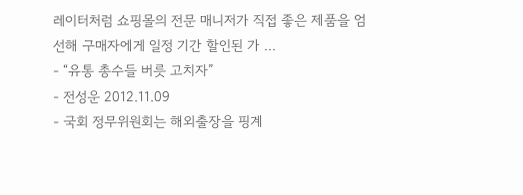레이터처럼 쇼핑몰의 전문 매니저가 직접 좋은 제품을 엄선해 구매자에게 일정 기간 할인된 가 ...
- “유통 총수들 버릇 고치자”
- 전성운 2012.11.09
- 국회 정무위원회는 해외출장을 핑계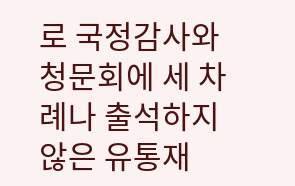로 국정감사와 청문회에 세 차례나 출석하지 않은 유통재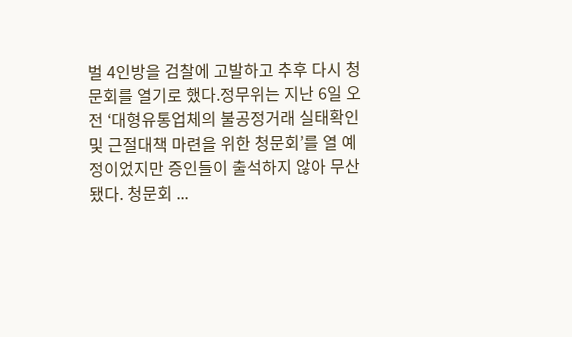벌 4인방을 검찰에 고발하고 추후 다시 청문회를 열기로 했다.정무위는 지난 6일 오전 ‘대형유통업체의 불공정거래 실태확인 및 근절대책 마련을 위한 청문회’를 열 예정이었지만 증인들이 출석하지 않아 무산됐다. 청문회 ...